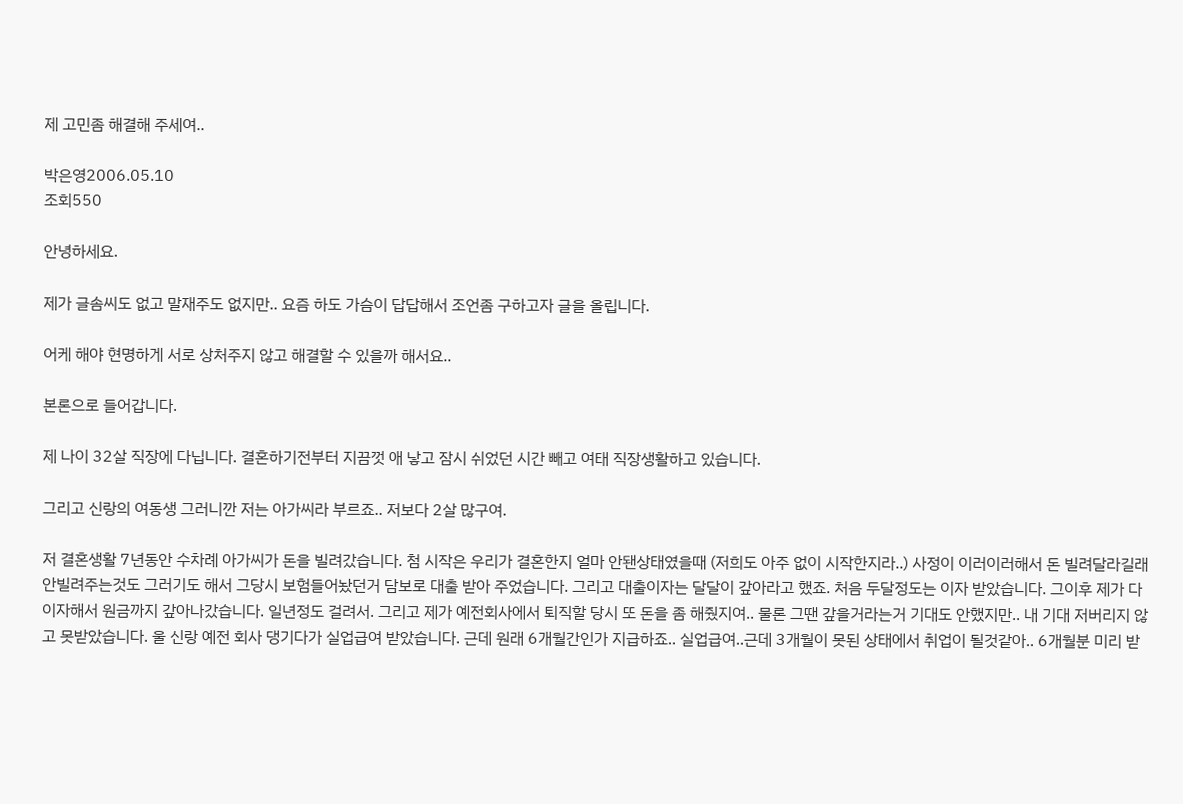제 고민좀 해결해 주세여..

박은영2006.05.10
조회550

안녕하세요.

제가 글솜씨도 없고 말재주도 없지만.. 요즘 하도 가슴이 답답해서 조언좀 구하고자 글을 올립니다.

어케 해야 현명하게 서로 상처주지 않고 해결할 수 있을까 해서요..

본론으로 들어갑니다.

제 나이 32살 직장에 다닙니다. 결혼하기전부터 지끔껏 애 낳고 잠시 쉬었던 시간 빼고 여태 직장생활하고 있습니다.

그리고 신랑의 여동생 그러니깐 저는 아가씨라 부르죠.. 저보다 2살 많구여.

저 결혼생활 7년동안 수차례 아가씨가 돈을 빌려갔습니다. 첨 시작은 우리가 결혼한지 얼마 안됀상태였을때 (저희도 아주 없이 시작한지라..) 사정이 이러이러해서 돈 빌려달라길래 안빌려주는것도 그러기도 해서 그당시 보험들어놨던거 담보로 대출 받아 주었습니다. 그리고 대출이자는 달달이 갚아라고 했죠. 처음 두달정도는 이자 받았습니다. 그이후 제가 다 이자해서 원금까지 갚아나갔습니다. 일년정도 걸려서. 그리고 제가 예전회사에서 퇴직할 당시 또 돈을 좀 해줬지여.. 물론 그땐 갚을거라는거 기대도 안했지만.. 내 기대 저버리지 않고 못받았습니다. 울 신랑 예전 회사 댕기다가 실업급여 받았습니다. 근데 원래 6개월간인가 지급하죠.. 실업급여..근데 3개월이 못된 상태에서 취업이 될것같아.. 6개월분 미리 받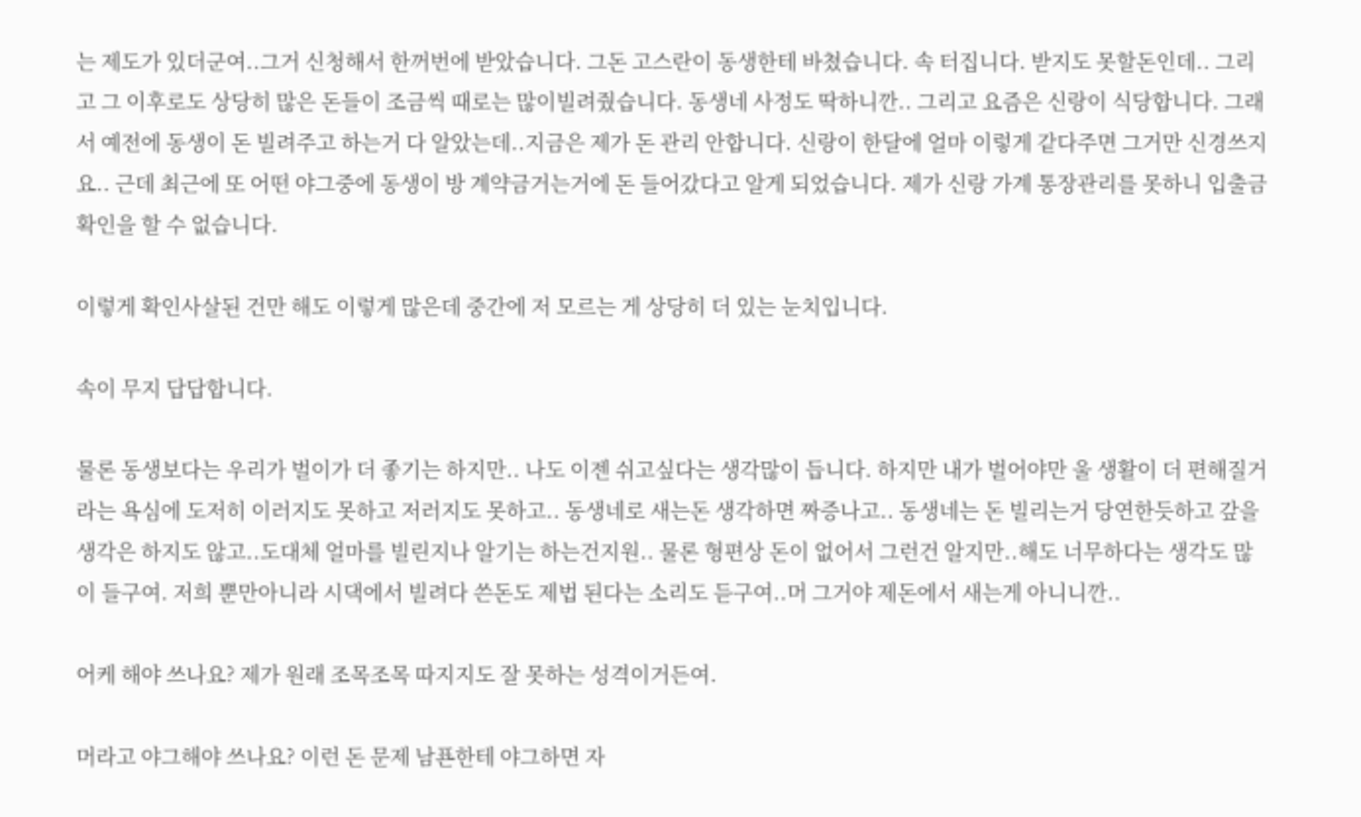는 제도가 있더군여..그거 신청해서 한꺼번에 받았습니다. 그돈 고스란이 동생한테 바쳤습니다. 속 터집니다. 받지도 못할돈인데.. 그리고 그 이후로도 상당히 많은 돈들이 조금씩 때로는 많이빌려줬습니다. 동생네 사정도 딱하니깐.. 그리고 요즘은 신랑이 식당합니다. 그래서 예전에 동생이 돈 빌려주고 하는거 다 알았는데..지금은 제가 돈 관리 안합니다. 신랑이 한달에 얼마 이렇게 같다주면 그거만 신경쓰지요.. 근데 최근에 또 어떤 야그중에 동생이 방 계약금거는거에 돈 들어갔다고 알게 되었습니다. 제가 신랑 가계 통장관리를 못하니 입출금 확인을 할 수 없습니다.

이렇게 확인사살된 건만 해도 이렇게 많은데 중간에 저 모르는 게 상당히 더 있는 눈치입니다.

속이 무지 답답합니다.

물론 동생보다는 우리가 벌이가 더 좋기는 하지만.. 나도 이젠 쉬고싶다는 생각많이 듭니다. 하지만 내가 벌어야만 울 생활이 더 편해질거라는 욕심에 도저히 이러지도 못하고 저러지도 못하고.. 동생네로 새는돈 생각하면 짜증나고.. 동생네는 돈 빌리는거 당연한듯하고 갚을생각은 하지도 않고..도대체 얼마를 빌린지나 알기는 하는건지원.. 물론 형편상 돈이 없어서 그런건 알지만..해도 너무하다는 생각도 많이 들구여. 저희 뿐만아니라 시댁에서 빌려다 쓴돈도 제법 된다는 소리도 듣구여..머 그거야 제돈에서 새는게 아니니깐..

어케 해야 쓰나요? 제가 원래 조목조목 따지지도 잘 못하는 성격이거든여.

머라고 야그해야 쓰나요? 이런 돈 문제 남푠한테 야그하면 자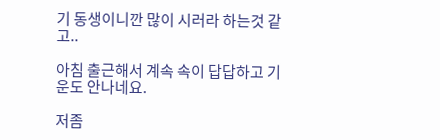기 동생이니깐 많이 시러라 하는것 같고..

아침 출근해서 계속 속이 답답하고 기운도 안나네요.

저좀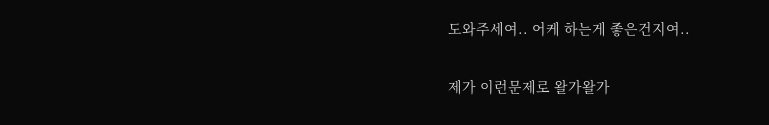도와주세여.. 어케 하는게 좋은건지여..

제가 이런문제로 왈가왈가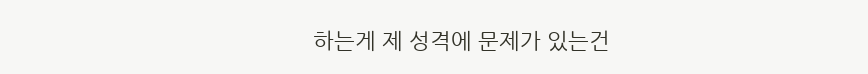하는게 제 성격에 문제가 있는건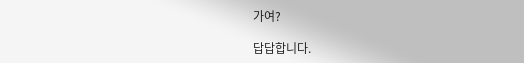가여?

답답합니다.